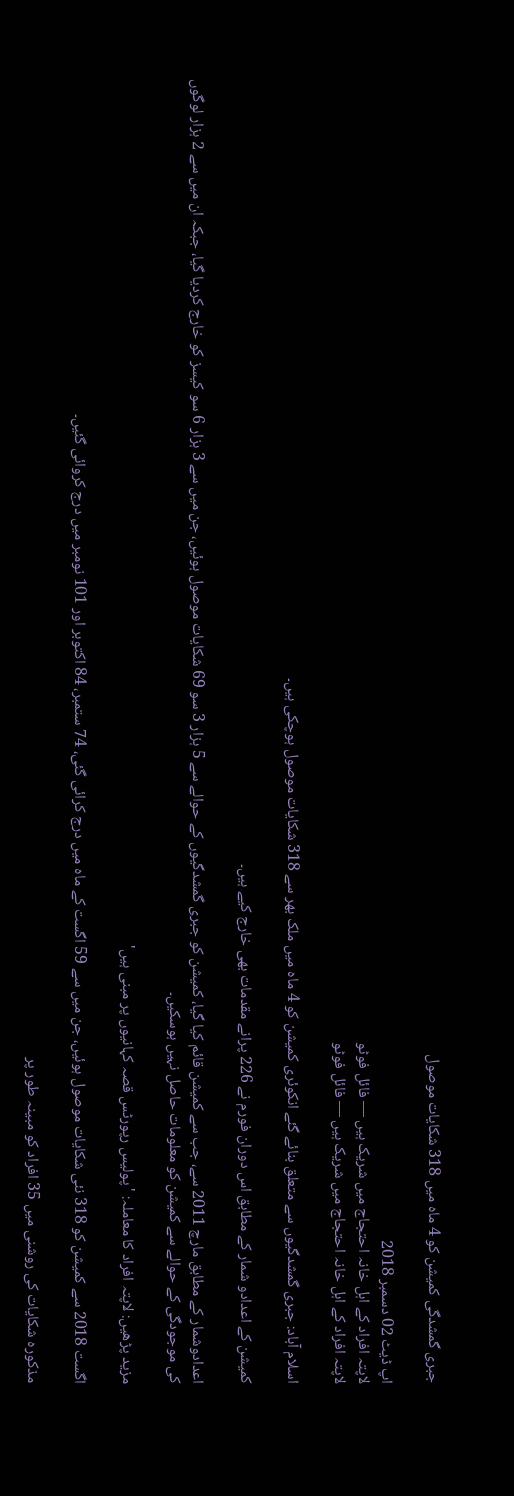جبری گمشدگی کمیشن کو 4 ماہ میں 318 شکایات موصول

اپ ڈیٹ 02 دسمبر 2018
لاپتہ افراد کے اہل خانہ احتجاج میں شریک ہیں — فائل فوٹو
لاپتہ افراد کے اہل خانہ احتجاج میں شریک ہیں — فائل فوٹو

اسلام آباد: جبری گمشدگیوں سے متعلق بنائے گئے انکوئری کمیشن کو 4 ماہ میں ملک بھر سے 318 شکایات موصول ہوچکی ہیں۔

کمیشن کے اعدادو شمار کے مطابق اس دوران فورم نے 226 پرانے مقدمات بھی خارج کیے ہیں۔

اعدادوشمار کے مطابق مارچ 2011 سے، جب سے کمیشن قائم کیا گیا، کمیشن کو جبری گمشدگیوں کے حوالے سے 5 ہزار 3 سو 69 شکایات موصول ہوئیں، جن میں سے 3 ہزار 6 سو کیسز کو خارج کردیا گیا، جبکہ ان میں سے 2 ہزار لوگوں کی موجودگی کے حوالے سے کمیشن کو معلومات حاصل نہیں ہوسکیں۔

مزید پڑھیں: لاپتہ افراد کا معاملہ: 'پولیس رپورٹس قصہ کہانیوں پر مبنی ہیں'

اگست 2018 سے کمیشن کو 318 نئی شکایات موصول ہوئیں، جن میں سے 59 اگست کے ماہ میں درج کرائی گئی، 74 ستمبر، 84 اکتوبر اور 101 نومبر میں درج کروائی گئیں۔

مذکورہ شکایات کی روشنی میں 35 افراد کو مبینہ طور پر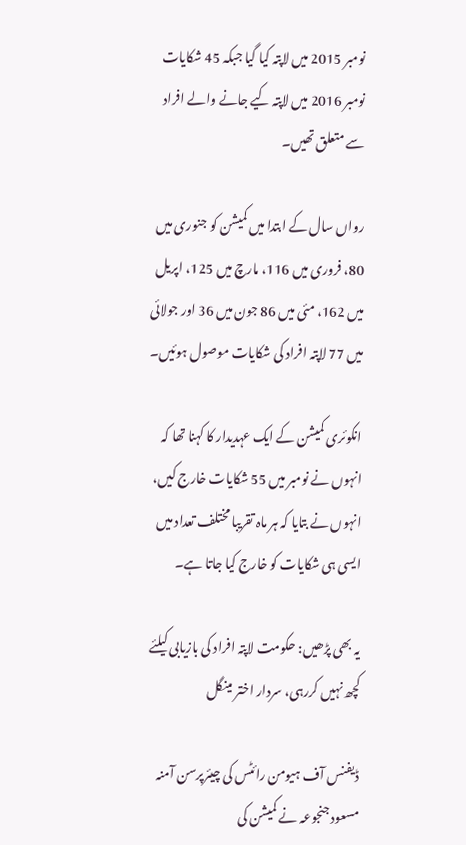نومبر 2015 میں لاپتہ کیا گیا جبکہ 45 شکایات نومبر 2016 میں لاپتہ کیے جانے والے افراد سے متعلق تھیں۔

رواں سال کے ابتدا میں کمیشن کو جنوری میں 80، فروری میں 116، مارچ میں 125، اپریل میں 162، مئی میں 86 جون میں 36 اور جولائی میں 77 لاپتہ افراد کی شکایات موصول ہوئیں۔

انکوئری کمیشن کے ایک عہدیدار کا کہنا تھا کہ انہوں نے نومبر میں 55 شکایات خارج کیں، انہوں نے بتایا کہ ہر ماہ تقریبا مختلف تعداد میں ایسی ہی شکایات کو خارج کیا جاتا ہے۔

یہ بھی پڑھیں: حکومت لاپتہ افراد کی بازیابی کیلئے کچھ نہیں کررہی، سردار اختر مینگل

ڈیفنس آف ہیومن رائٹس کی چیئرپرسن آمنہ مسعود جنجوعہ نے کمیشن کی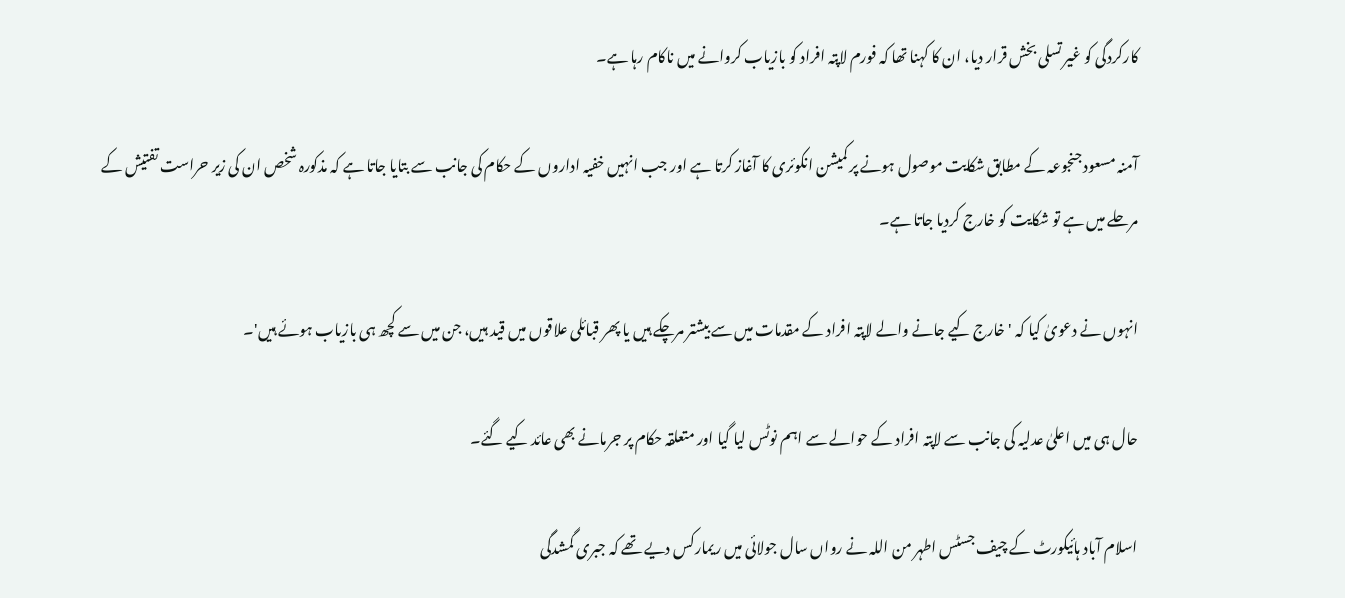کارکردگی کو غیر تسلی بخش قرار دیا، ان کا کہنا تھا کہ فورم لاپتہ افراد کو بازیاب کروانے میں ناکام رہا ہے۔

آمنہ مسعود جنجوعہ کے مطابق شکایت موصول ہونے پر کمیشن انکوئری کا آغاز کرتا ہے اور جب انہیں خفیہ اداروں کے حکام کی جانب سے بتایا جاتا ہے کہ مذکورہ شخص ان کی زیر حراست تفتیش کے مرحلے میں ہے تو شکایت کو خارج کردیا جاتا ہے۔

انہوں نے دعویٰ کیا کہ 'خارج کیے جانے والے لاپتہ افراد کے مقدمات میں سے بیشتر مرچکے ہیں یا پھر قبائلی علاقوں میں قید ہیں، جن میں سے کچھ ہی بازیاب ہوئے ہیں'۔

حال ہی میں اعلیٰ عدلیہ کی جانب سے لاپتہ افراد کے حوالے سے اہم نوٹس لیا گیا اور متعلقہ حکام پر جرمانے بھی عائد کیے گئے۔

اسلام آباد ہائیکورٹ کے چیف جسٹس اطہر من اللہ نے رواں سال جولائی میں ریمارکس دیے تھے کہ جبری گمشدگی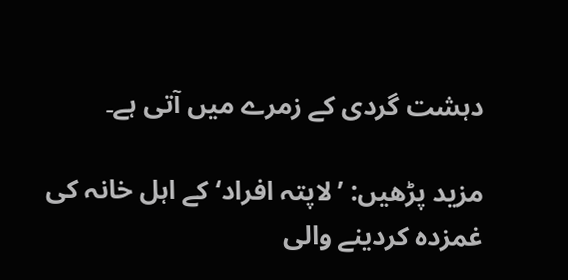دہشت گردی کے زمرے میں آتی ہے۔

مزید پڑھیں: ’لاپتہ افراد‘ کے اہل خانہ کی غمزدہ کردینے والی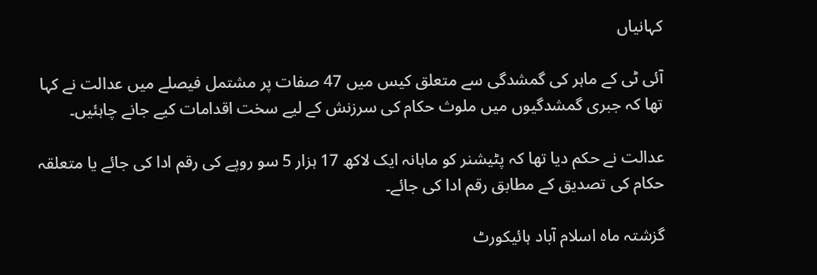کہانیاں

آئی ٹی کے ماہر کی گمشدگی سے متعلق کیس میں 47 صفات پر مشتمل فیصلے میں عدالت نے کہا تھا کہ جبری گمشدگیوں میں ملوث حکام کی سرزنش کے لیے سخت اقدامات کیے جانے چاہئیں۔

عدالت نے حکم دیا تھا کہ پٹیشنر کو ماہانہ ایک لاکھ 17 ہزار 5 سو روپے کی رقم ادا کی جائے یا متعلقہ حکام کی تصدیق کے مطابق رقم ادا کی جائے۔

گزشتہ ماہ اسلام آباد ہائیکورٹ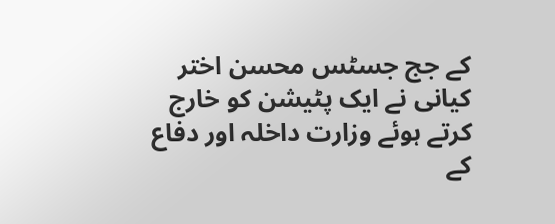کے جج جسٹس محسن اختر کیانی نے ایک پٹیشن کو خارج کرتے ہوئے وزارت داخلہ اور دفاع کے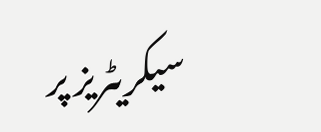سیکریٹریز پر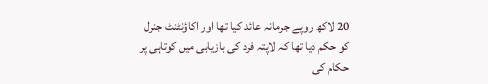20 لاکھ روپے جرمانہ عائد کیا تھا اور اکاؤنٹنٹ جنرل کو حکم دیا تھا کہ لاپتہ فرد کی بازیابی میں کوتاہی پر حکام کی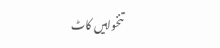تنخواہیں کاٹ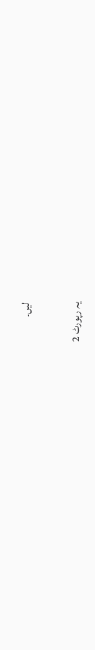لیں۔


یہ رپورٹ 2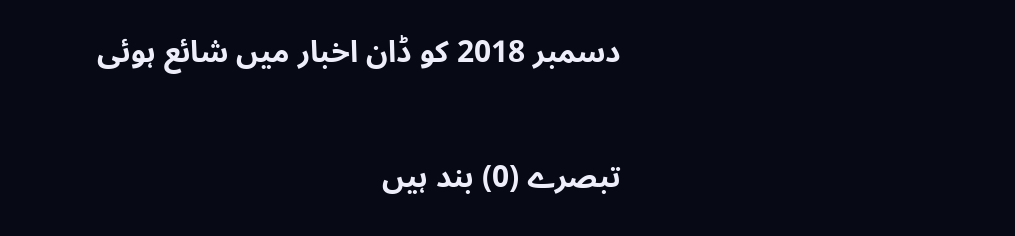دسمبر 2018 کو ڈان اخبار میں شائع ہوئی

تبصرے (0) بند ہیں